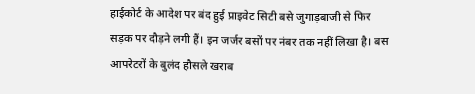हाईकोर्ट के आदेश पर बंद हुई प्राइवेट सिटी बसे जुगाड़बाजी से फिर सड़क पर दौड़ने लगी हैं। इन जर्जर बसों पर नंबर तक नहीं लिखा है। बस आपरेटरों के बुलंद हौसले खराब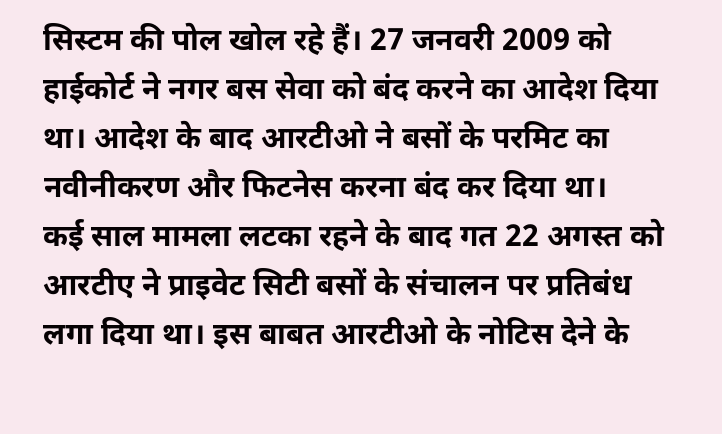सिस्टम की पोल खोल रहे हैं। 27 जनवरी 2009 को हाईकोर्ट ने नगर बस सेवा को बंद करने का आदेश दिया था। आदेश के बाद आरटीओ ने बसों के परमिट का नवीनीकरण और फिटनेस करना बंद कर दिया था।
कई साल मामला लटका रहने के बाद गत 22 अगस्त को आरटीए ने प्राइवेट सिटी बसों के संचालन पर प्रतिबंध लगा दिया था। इस बाबत आरटीओ के नोटिस देने के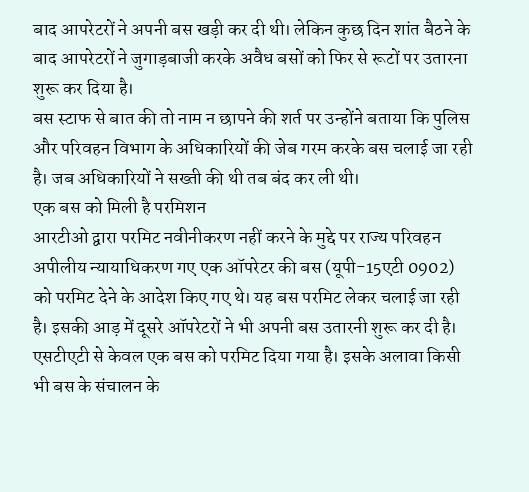बाद आपरेटरों ने अपनी बस खड़ी कर दी थी। लेकिन कुछ दिन शांत बैठने के बाद आपरेटरों ने जुगाड़बाजी करके अवैध बसों को फिर से रूटों पर उतारना शुरू कर दिया है।
बस स्टाफ से बात की तो नाम न छापने की शर्त पर उन्होंने बताया कि पुलिस और परिवहन विभाग के अधिकारियों की जेब गरम करके बस चलाई जा रही है। जब अधिकारियों ने सख्ती की थी तब बंद कर ली थी।
एक बस को मिली है परमिशन
आरटीओ द्वारा परमिट नवीनीकरण नहीं करने के मुद्दे पर राज्य परिवहन अपीलीय न्यायाधिकरण गए एक ऑपरेटर की बस (यूपी-15एटी 0902) को परमिट देने के आदेश किए गए थे। यह बस परमिट लेकर चलाई जा रही है। इसकी आड़ में दूसरे ऑपरेटरों ने भी अपनी बस उतारनी शुरू कर दी है।
एसटीएटी से केवल एक बस को परमिट दिया गया है। इसके अलावा किसी भी बस के संचालन के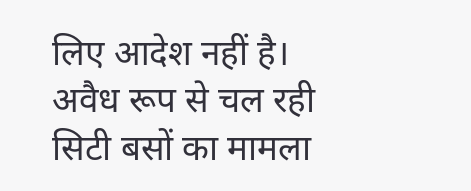लिए आदेश नहीं है। अवैध रूप से चल रही सिटी बसों का मामला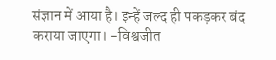संज्ञान में आया है। इन्हें जल्द ही पकड़कर बंद कराया जाएगा। -विश्वजीत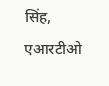सिंह, एआरटीओ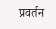प्रवर्तन